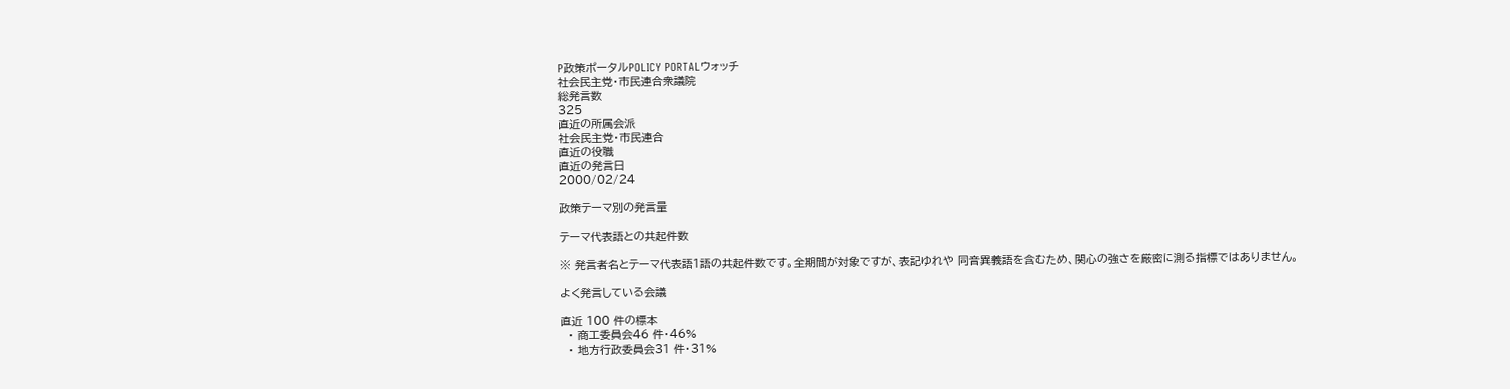P政策ポータルPOLICY PORTALウォッチ
社会民主党・市民連合衆議院
総発言数
325
直近の所属会派
社会民主党・市民連合
直近の役職
直近の発言日
2000/02/24

政策テーマ別の発言量

テーマ代表語との共起件数

※ 発言者名とテーマ代表語1語の共起件数です。全期間が対象ですが、表記ゆれや 同音異義語を含むため、関心の強さを厳密に測る指標ではありません。

よく発言している会議

直近 100 件の標本
  • 商工委員会46 件・46%
  • 地方行政委員会31 件・31%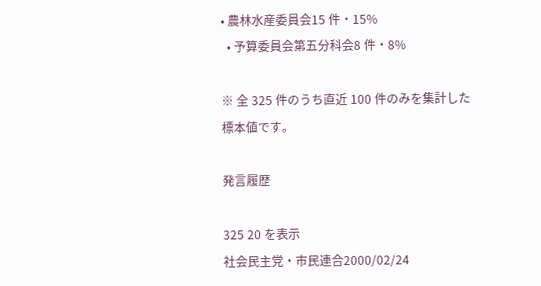• 農林水産委員会15 件・15%
  • 予算委員会第五分科会8 件・8%

※ 全 325 件のうち直近 100 件のみを集計した標本値です。

発言履歴

325 20 を表示
社会民主党・市民連合2000/02/24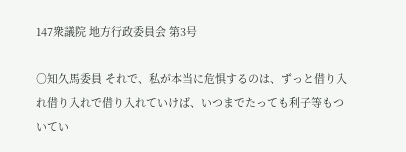147衆議院 地方行政委員会 第3号

○知久馬委員 それで、私が本当に危惧するのは、ずっと借り入れ借り入れで借り入れていけば、いつまでたっても利子等もついてい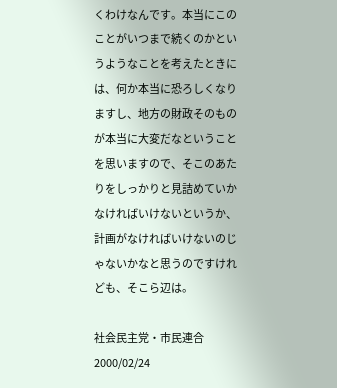くわけなんです。本当にこのことがいつまで続くのかというようなことを考えたときには、何か本当に恐ろしくなりますし、地方の財政そのものが本当に大変だなということを思いますので、そこのあたりをしっかりと見詰めていかなければいけないというか、計画がなければいけないのじゃないかなと思うのですけれども、そこら辺は。

社会民主党・市民連合2000/02/24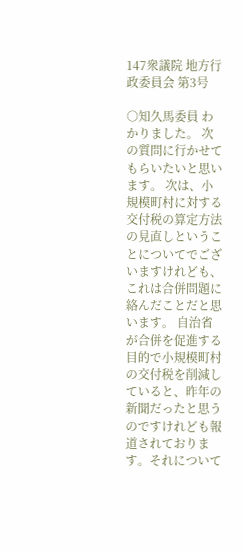147衆議院 地方行政委員会 第3号

○知久馬委員 わかりました。 次の質問に行かせてもらいたいと思います。 次は、小規模町村に対する交付税の算定方法の見直しということについてでございますけれども、これは合併問題に絡んだことだと思います。 自治省が合併を促進する目的で小規模町村の交付税を削減していると、昨年の新聞だったと思うのですけれども報道されております。それについて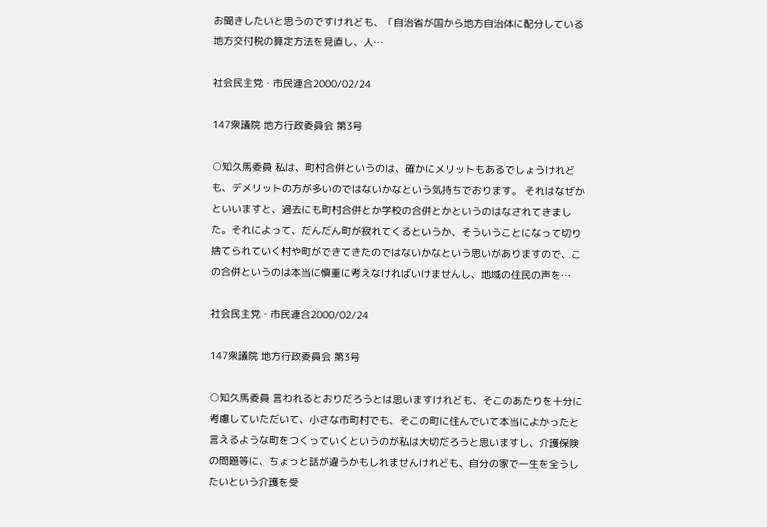お聞きしたいと思うのですけれども、「自治省が国から地方自治体に配分している地方交付税の算定方法を見直し、人…

社会民主党・市民連合2000/02/24

147衆議院 地方行政委員会 第3号

○知久馬委員 私は、町村合併というのは、確かにメリットもあるでしょうけれども、デメリットの方が多いのではないかなという気持ちでおります。 それはなぜかといいますと、過去にも町村合併とか学校の合併とかというのはなされてきました。それによって、だんだん町が寂れてくるというか、そういうことになって切り捨てられていく村や町ができてきたのではないかなという思いがありますので、この合併というのは本当に慎重に考えなければいけませんし、地域の住民の声を…

社会民主党・市民連合2000/02/24

147衆議院 地方行政委員会 第3号

○知久馬委員 言われるとおりだろうとは思いますけれども、そこのあたりを十分に考慮していただいて、小さな市町村でも、そこの町に住んでいて本当によかったと言えるような町をつくっていくというのが私は大切だろうと思いますし、介護保険の問題等に、ちょっと話が違うかもしれませんけれども、自分の家で一生を全うしたいという介護を受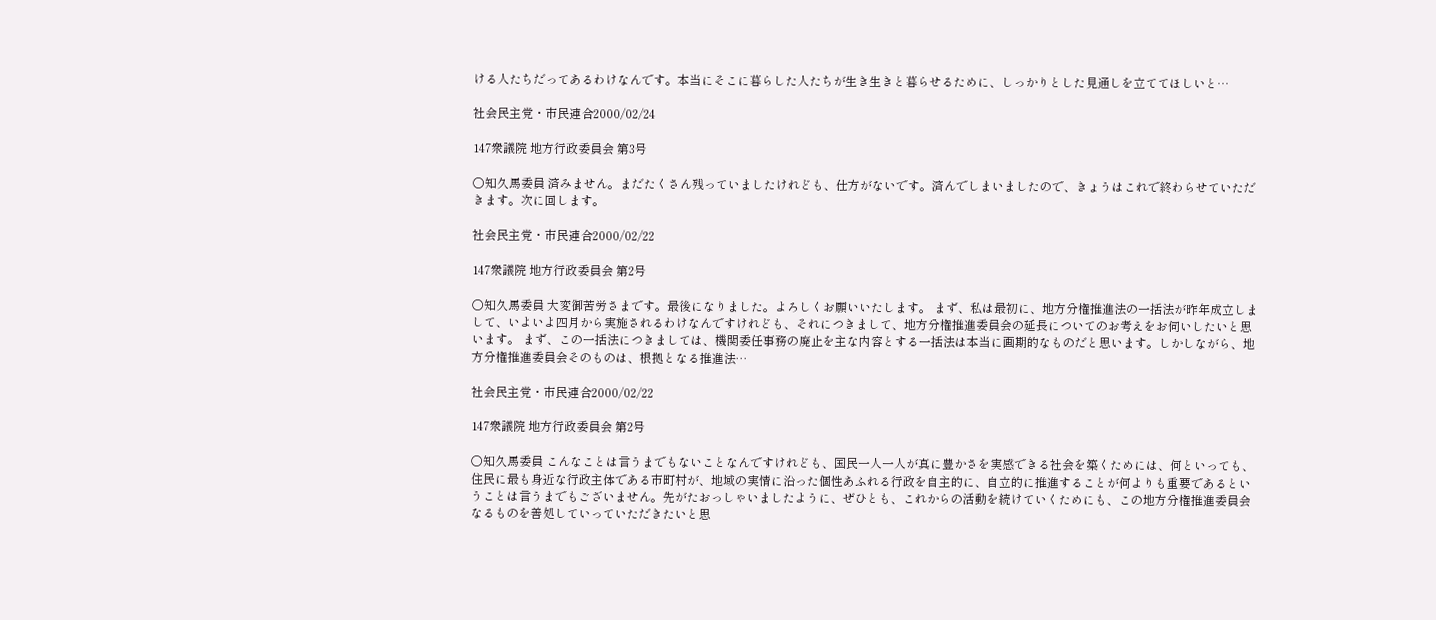ける人たちだってあるわけなんです。本当にそこに暮らした人たちが生き生きと暮らせるために、しっかりとした見通しを立ててほしいと…

社会民主党・市民連合2000/02/24

147衆議院 地方行政委員会 第3号

○知久馬委員 済みません。まだたくさん残っていましたけれども、仕方がないです。済んでしまいましたので、きょうはこれで終わらせていただきます。次に回します。

社会民主党・市民連合2000/02/22

147衆議院 地方行政委員会 第2号

○知久馬委員 大変御苦労さまです。最後になりました。よろしくお願いいたします。 まず、私は最初に、地方分権推進法の一括法が昨年成立しまして、いよいよ四月から実施されるわけなんですけれども、それにつきまして、地方分権推進委員会の延長についてのお考えをお伺いしたいと思います。 まず、この一括法につきましては、機関委任事務の廃止を主な内容とする一括法は本当に画期的なものだと思います。しかしながら、地方分権推進委員会そのものは、根拠となる推進法…

社会民主党・市民連合2000/02/22

147衆議院 地方行政委員会 第2号

○知久馬委員 こんなことは言うまでもないことなんですけれども、国民一人一人が真に豊かさを実感できる社会を築くためには、何といっても、住民に最も身近な行政主体である市町村が、地域の実情に沿った個性あふれる行政を自主的に、自立的に推進することが何よりも重要であるということは言うまでもございません。先がたおっしゃいましたように、ぜひとも、これからの活動を続けていくためにも、この地方分権推進委員会なるものを善処していっていただきたいと思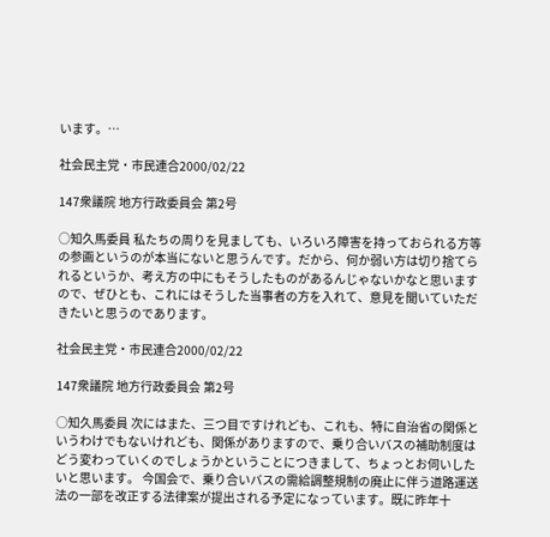います。…

社会民主党・市民連合2000/02/22

147衆議院 地方行政委員会 第2号

○知久馬委員 私たちの周りを見ましても、いろいろ障害を持っておられる方等の参画というのが本当にないと思うんです。だから、何か弱い方は切り捨てられるというか、考え方の中にもそうしたものがあるんじゃないかなと思いますので、ぜひとも、これにはそうした当事者の方を入れて、意見を聞いていただきたいと思うのであります。

社会民主党・市民連合2000/02/22

147衆議院 地方行政委員会 第2号

○知久馬委員 次にはまた、三つ目ですけれども、これも、特に自治省の関係というわけでもないけれども、関係がありますので、乗り合いバスの補助制度はどう変わっていくのでしょうかということにつきまして、ちょっとお伺いしたいと思います。 今国会で、乗り合いバスの需給調整規制の廃止に伴う道路運送法の一部を改正する法律案が提出される予定になっています。既に昨年十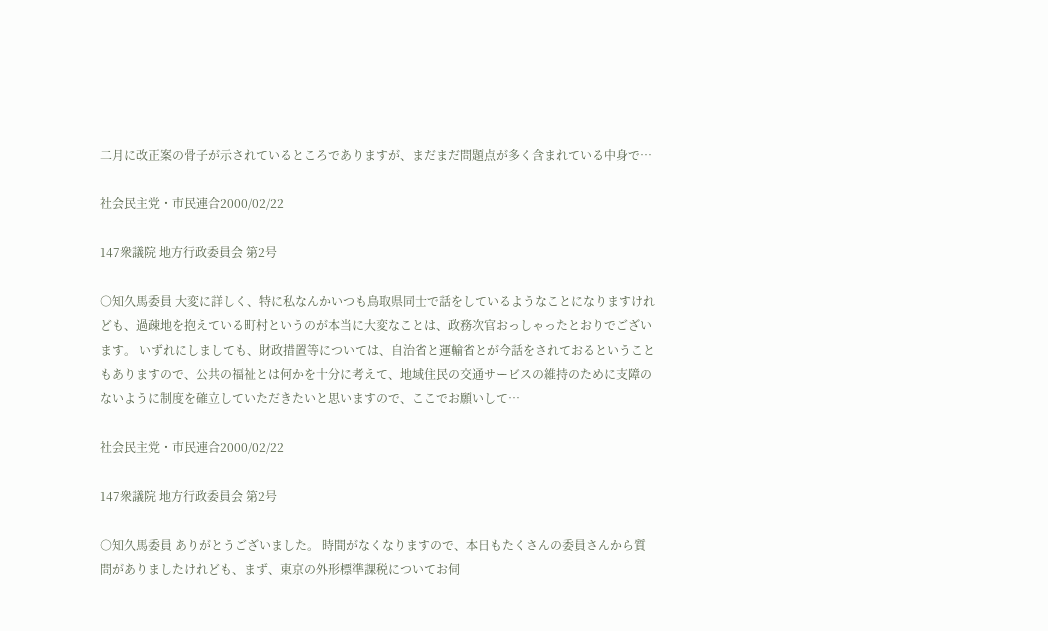二月に改正案の骨子が示されているところでありますが、まだまだ問題点が多く含まれている中身で…

社会民主党・市民連合2000/02/22

147衆議院 地方行政委員会 第2号

○知久馬委員 大変に詳しく、特に私なんかいつも鳥取県同士で話をしているようなことになりますけれども、過疎地を抱えている町村というのが本当に大変なことは、政務次官おっしゃったとおりでございます。 いずれにしましても、財政措置等については、自治省と運輸省とが今話をされておるということもありますので、公共の福祉とは何かを十分に考えて、地域住民の交通サービスの維持のために支障のないように制度を確立していただきたいと思いますので、ここでお願いして…

社会民主党・市民連合2000/02/22

147衆議院 地方行政委員会 第2号

○知久馬委員 ありがとうございました。 時間がなくなりますので、本日もたくさんの委員さんから質問がありましたけれども、まず、東京の外形標準課税についてお伺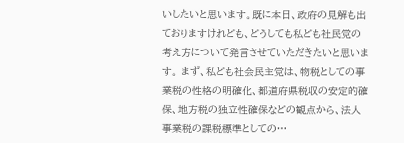いしたいと思います。既に本日、政府の見解も出ておりますけれども、どうしても私ども社民党の考え方について発言させていただきたいと思います。 まず、私ども社会民主党は、物税としての事業税の性格の明確化、都道府県税収の安定的確保、地方税の独立性確保などの観点から、法人事業税の課税標準としての…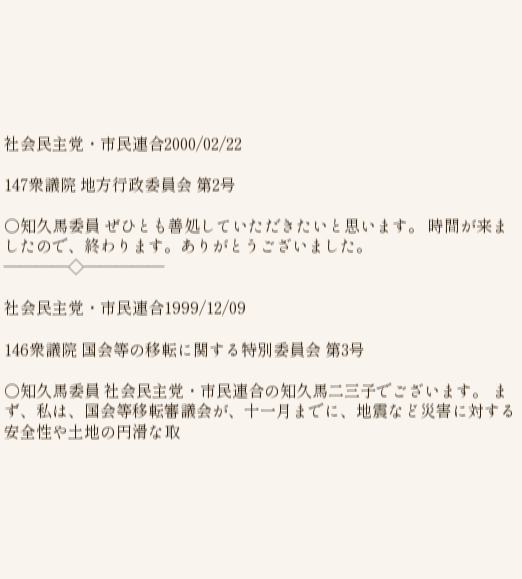社会民主党・市民連合2000/02/22

147衆議院 地方行政委員会 第2号

○知久馬委員 ぜひとも善処していただきたいと思います。 時間が来ましたので、終わります。ありがとうございました。 ————◇—————

社会民主党・市民連合1999/12/09

146衆議院 国会等の移転に関する特別委員会 第3号

○知久馬委員 社会民主党・市民連合の知久馬二三子でございます。 まず、私は、国会等移転審議会が、十一月までに、地震など災害に対する安全性や土地の円滑な取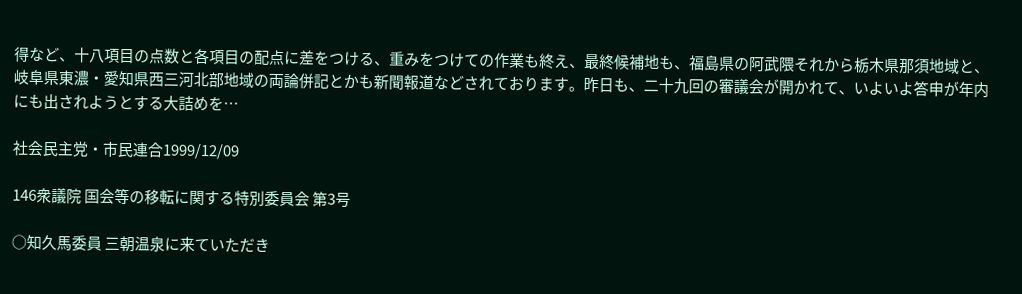得など、十八項目の点数と各項目の配点に差をつける、重みをつけての作業も終え、最終候補地も、福島県の阿武隈それから栃木県那須地域と、岐阜県東濃・愛知県西三河北部地域の両論併記とかも新聞報道などされております。昨日も、二十九回の審議会が開かれて、いよいよ答申が年内にも出されようとする大詰めを…

社会民主党・市民連合1999/12/09

146衆議院 国会等の移転に関する特別委員会 第3号

○知久馬委員 三朝温泉に来ていただき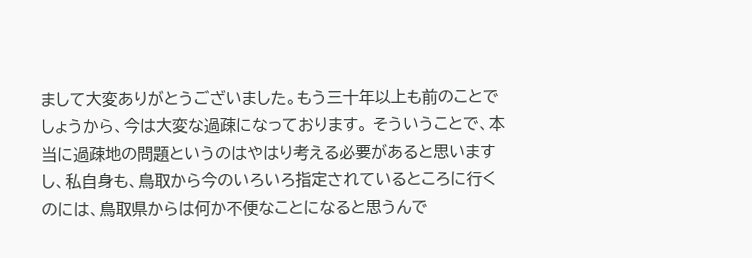まして大変ありがとうございました。もう三十年以上も前のことでしょうから、今は大変な過疎になっております。 そういうことで、本当に過疎地の問題というのはやはり考える必要があると思いますし、私自身も、鳥取から今のいろいろ指定されているところに行くのには、鳥取県からは何か不便なことになると思うんで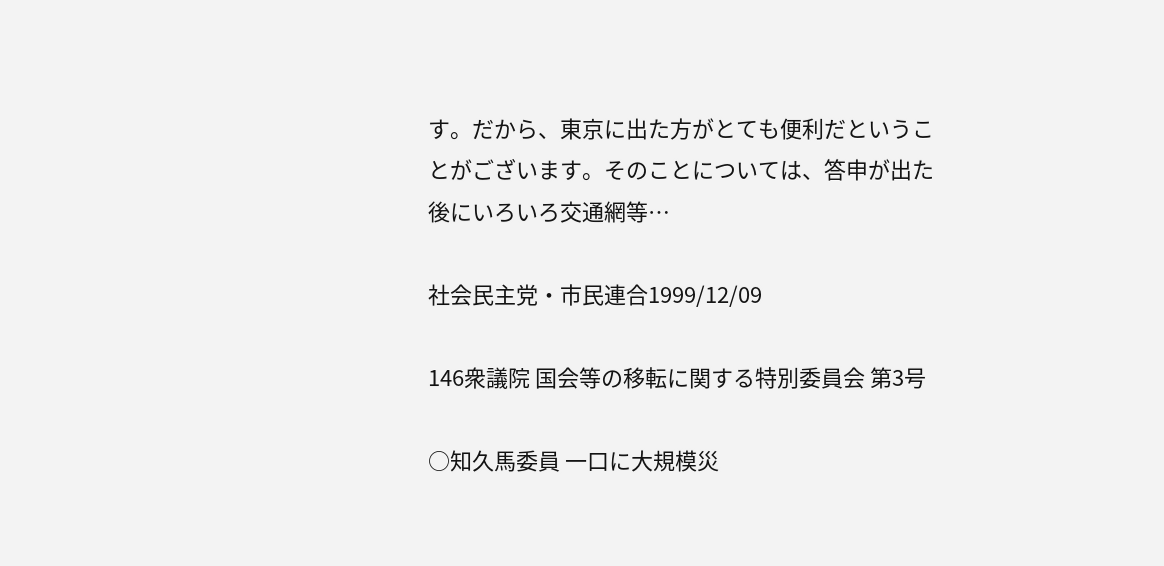す。だから、東京に出た方がとても便利だということがございます。そのことについては、答申が出た後にいろいろ交通網等…

社会民主党・市民連合1999/12/09

146衆議院 国会等の移転に関する特別委員会 第3号

○知久馬委員 一口に大規模災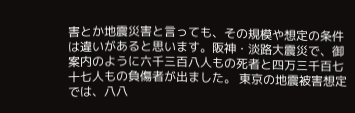害とか地震災害と言っても、その規模や想定の条件は違いがあると思います。阪神・淡路大震災で、御案内のように六千三百八人もの死者と四万三千百七十七人もの負傷者が出ました。 東京の地震被害想定では、八八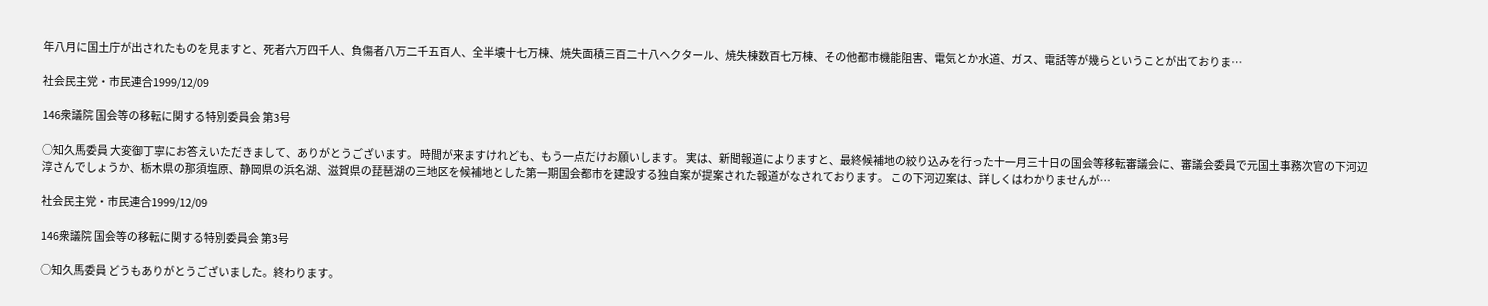年八月に国土庁が出されたものを見ますと、死者六万四千人、負傷者八万二千五百人、全半壊十七万棟、焼失面積三百二十八ヘクタール、焼失棟数百七万棟、その他都市機能阻害、電気とか水道、ガス、電話等が幾らということが出ておりま…

社会民主党・市民連合1999/12/09

146衆議院 国会等の移転に関する特別委員会 第3号

○知久馬委員 大変御丁寧にお答えいただきまして、ありがとうございます。 時間が来ますけれども、もう一点だけお願いします。 実は、新聞報道によりますと、最終候補地の絞り込みを行った十一月三十日の国会等移転審議会に、審議会委員で元国土事務次官の下河辺淳さんでしょうか、栃木県の那須塩原、静岡県の浜名湖、滋賀県の琵琶湖の三地区を候補地とした第一期国会都市を建設する独自案が提案された報道がなされております。 この下河辺案は、詳しくはわかりませんが…

社会民主党・市民連合1999/12/09

146衆議院 国会等の移転に関する特別委員会 第3号

○知久馬委員 どうもありがとうございました。終わります。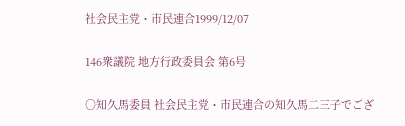社会民主党・市民連合1999/12/07

146衆議院 地方行政委員会 第6号

○知久馬委員 社会民主党・市民連合の知久馬二三子でござ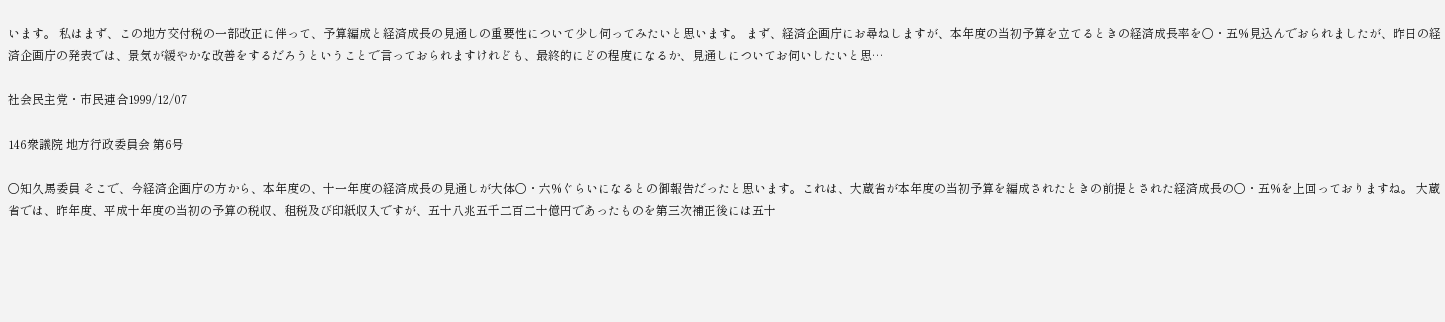います。 私はまず、この地方交付税の一部改正に伴って、予算編成と経済成長の見通しの重要性について少し伺ってみたいと思います。 まず、経済企画庁にお尋ねしますが、本年度の当初予算を立てるときの経済成長率を〇・五%見込んでおられましたが、昨日の経済企画庁の発表では、景気が緩やかな改善をするだろうということで言っておられますけれども、最終的にどの程度になるか、見通しについてお伺いしたいと思…

社会民主党・市民連合1999/12/07

146衆議院 地方行政委員会 第6号

○知久馬委員 そこで、今経済企画庁の方から、本年度の、十一年度の経済成長の見通しが大体〇・六%ぐらいになるとの御報告だったと思います。これは、大蔵省が本年度の当初予算を編成されたときの前提とされた経済成長の〇・五%を上回っておりますね。 大蔵省では、昨年度、平成十年度の当初の予算の税収、租税及び印紙収入ですが、五十八兆五千二百二十億円であったものを第三次補正後には五十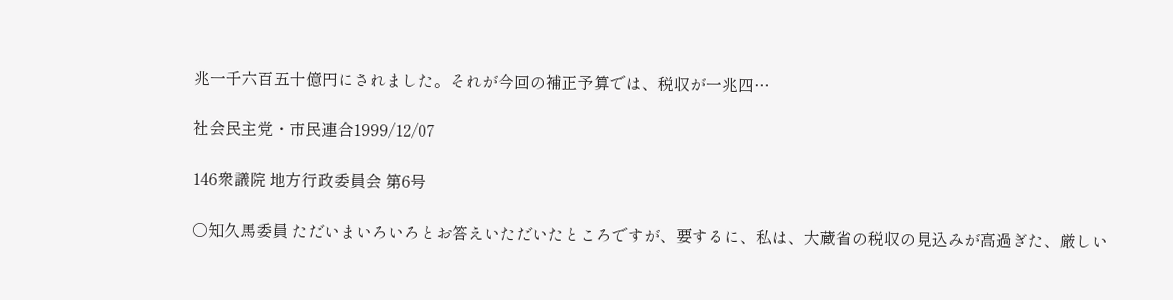兆一千六百五十億円にされました。それが今回の補正予算では、税収が一兆四…

社会民主党・市民連合1999/12/07

146衆議院 地方行政委員会 第6号

○知久馬委員 ただいまいろいろとお答えいただいたところですが、要するに、私は、大蔵省の税収の見込みが高過ぎた、厳しい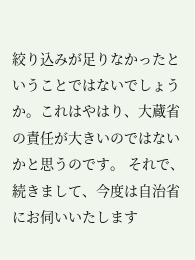絞り込みが足りなかったということではないでしょうか。これはやはり、大蔵省の責任が大きいのではないかと思うのです。 それで、続きまして、今度は自治省にお伺いいたします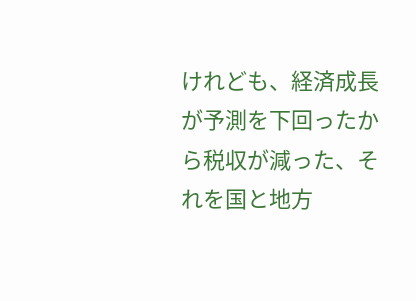けれども、経済成長が予測を下回ったから税収が減った、それを国と地方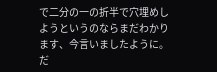で二分の一の折半で穴埋めしようというのならまだわかります、今言いましたように。だ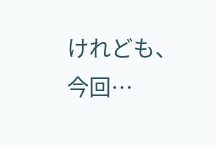けれども、今回…